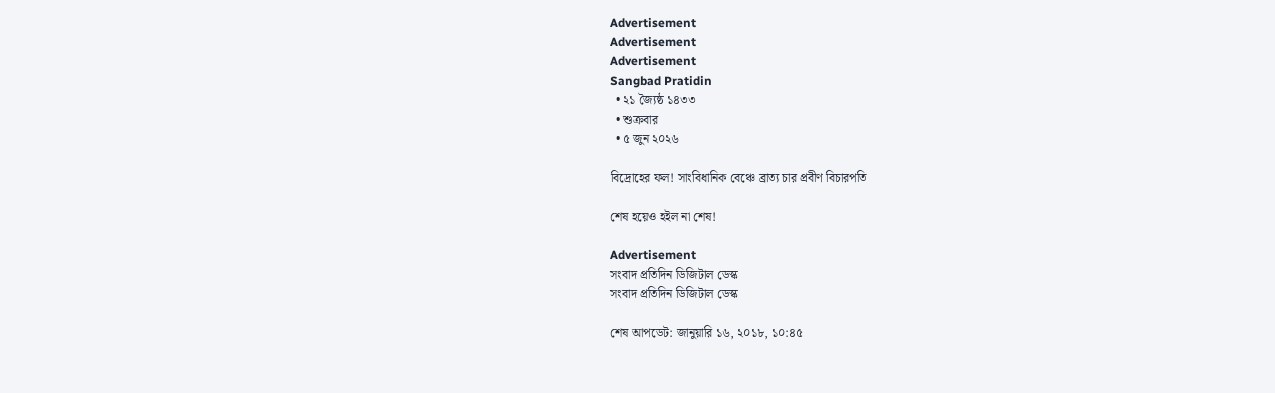Advertisement
Advertisement
Advertisement
Sangbad Pratidin
  • ২১ জ্যৈষ্ঠ ১৪৩৩
  • শুক্রবার
  • ৫ জুন ২০২৬

বিদ্রোহের ফল! সাংবিধানিক বেঞ্চে ব্রাত্য চার প্রবীণ বিচারপতি

শেষ হয়েও হইল না শেষ!

Advertisement
সংবাদ প্রতিদিন ডিজিটাল ডেস্ক
সংবাদ প্রতিদিন ডিজিটাল ডেস্ক

শেষ আপডেট: জানুয়ারি ১৬, ২০১৮, ১০:৪৫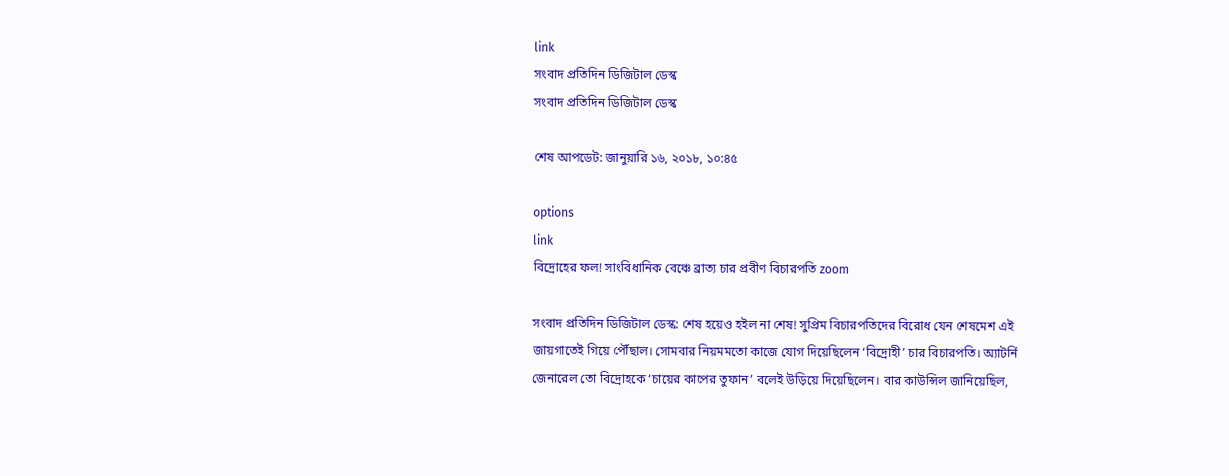link
সংবাদ প্রতিদিন ডিজিটাল ডেস্ক
সংবাদ প্রতিদিন ডিজিটাল ডেস্ক

শেষ আপডেট: জানুয়ারি ১৬, ২০১৮, ১০:৪৫

options
link
বিদ্রোহের ফল! সাংবিধানিক বেঞ্চে ব্রাত্য চার প্রবীণ বিচারপতি zoom

সংবাদ প্রতিদিন ডিজিটাল ডেস্ক: শেষ হয়েও হইল না শেষ! সুপ্রিম বিচারপতিদের বিরোধ যেন শেষমেশ এই জায়গাতেই গিয়ে পৌঁছাল। সোমবার নিয়মমতো কাজে যোগ দিয়েছিলেন ‘বিদ্রোহী’ চার বিচারপতি। অ্যাটর্নি জেনারেল তো বিদ্রোহকে ‘চায়ের কাপের তুফান’ বলেই উড়িয়ে দিয়েছিলেন। বার কাউন্সিল জানিয়েছিল,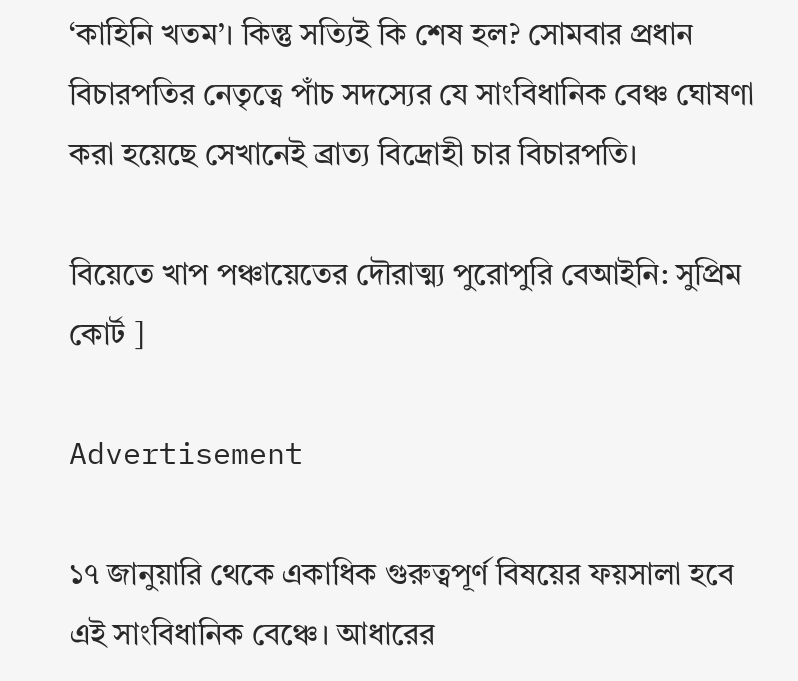‘কাহিনি খতম’। কিন্তু সত্যিই কি শেষ হল? সোমবার প্রধান বিচারপতির নেতৃত্বে পাঁচ সদস্যের যে সাংবিধানিক বেঞ্চ ঘোষণা করা হয়েছে সেখানেই ব্রাত্য বিদ্রোহী চার বিচারপতি।

বিয়েতে খাপ পঞ্চায়েতের দৌরাত্ম্য পুরোপুরি বেআইনি: সুপ্রিম কোর্ট ]

Advertisement

১৭ জানুয়ারি থেকে একাধিক গুরুত্বপূর্ণ বিষয়ের ফয়সালা হবে এই সাংবিধানিক বেঞ্চে। আধারের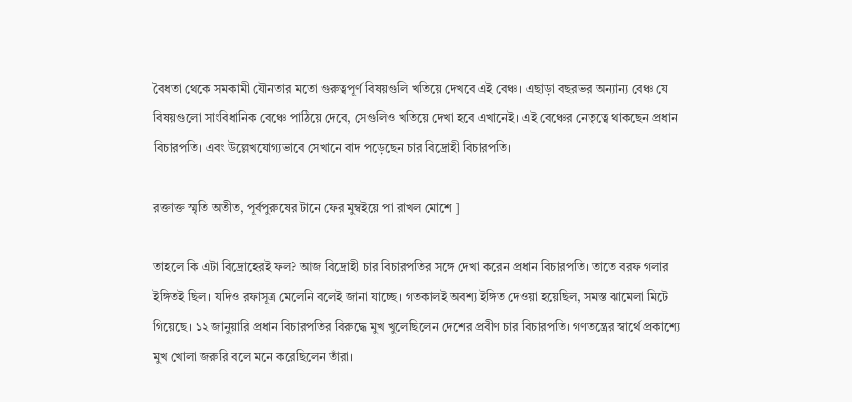বৈধতা থেকে সমকামী যৌনতার মতো গুরুত্বপূর্ণ বিষয়গুলি খতিয়ে দেখবে এই বেঞ্চ। এছাড়া বছরভর অন্যান্য বেঞ্চ যে বিষয়গুলো সাংবিধানিক বেঞ্চে পাঠিয়ে দেবে, সেগুলিও খতিয়ে দেখা হবে এখানেই। এই বেঞ্চের নেতৃত্বে থাকছেন প্রধান বিচারপতি। এবং উল্লেখযোগ্যভাবে সেখানে বাদ পড়েছেন চার বিদ্রোহী বিচারপতি।

রক্তাক্ত স্মৃতি অতীত, পূর্বপুরুষের টানে ফের মুম্বইয়ে পা রাখল মোশে ]

তাহলে কি এটা বিদ্রোহেরই ফল? আজ বিদ্রোহী চার বিচারপতির সঙ্গে দেখা করেন প্রধান বিচারপতি। তাতে বরফ গলার ইঙ্গিতই ছিল। যদিও রফাসূত্র মেলেনি বলেই জানা যাচ্ছে। গতকালই অবশ্য ইঙ্গিত দেওয়া হয়েছিল, সমস্ত ঝামেলা মিটে গিয়েছে। ১২ জানুয়ারি প্রধান বিচারপতির বিরুদ্ধে মুখ খুলেছিলেন দেশের প্রবীণ চার বিচারপতি। গণতন্ত্রের স্বার্থে প্রকাশ্যে মুখ খোলা জরুরি বলে মনে করেছিলেন তাঁরা।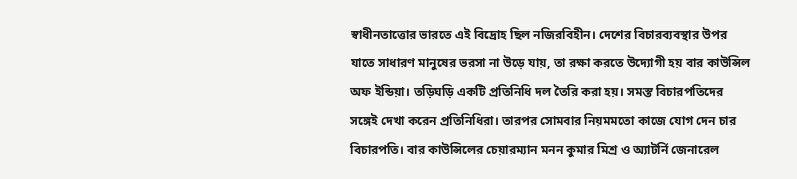স্বাধীনতাত্তোর ভারতে এই বিদ্রোহ ছিল নজিরবিহীন। দেশের বিচারব্যবস্থার উপর যাতে সাধারণ মানুষের ভরসা না উড়ে যায়, তা রক্ষা করতে উদ্যোগী হয় বার কাউন্সিল অফ ইন্ডিয়া। তড়িঘড়ি একটি প্রতিনিধি দল তৈরি করা হয়। সমস্ত বিচারপতিদের সঙ্গেই দেখা করেন প্রতিনিধিরা। তারপর সোমবার নিয়মমতো কাজে যোগ দেন চার বিচারপতি। বার কাউন্সিলের চেয়ারম্যান মনন কুমার মিশ্র ও অ্যাটর্নি জেনারেল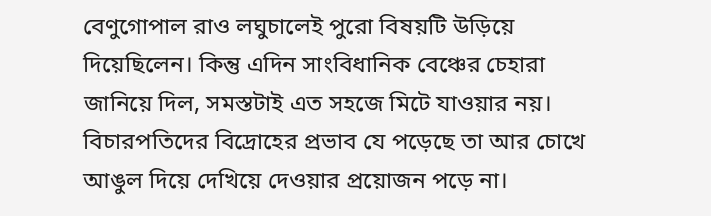বেণুগোপাল রাও লঘুচালেই পুরো বিষয়টি উড়িয়ে দিয়েছিলেন। কিন্তু এদিন সাংবিধানিক বেঞ্চের চেহারা জানিয়ে দিল, সমস্তটাই এত সহজে মিটে যাওয়ার নয়। বিচারপতিদের বিদ্রোহের প্রভাব যে পড়েছে তা আর চোখে আঙুল দিয়ে দেখিয়ে দেওয়ার প্রয়োজন পড়ে না।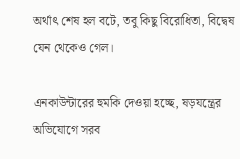অর্থাৎ শেষ হল বটে, তবু কিছু বিরোধিতা, বিদ্বেষ যেন থেকেও গেল।

এনকাউন্টারের হুমকি দেওয়া হচ্ছে, ষড়যন্ত্রের অভিযোগে সরব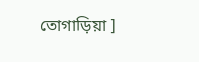তোগাড়িয়া ]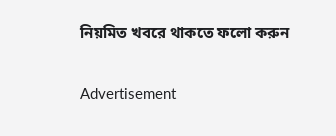নিয়মিত খবরে থাকতে ফলো করুন

Advertisement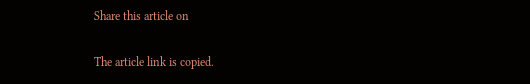Share this article on

The article link is copied.